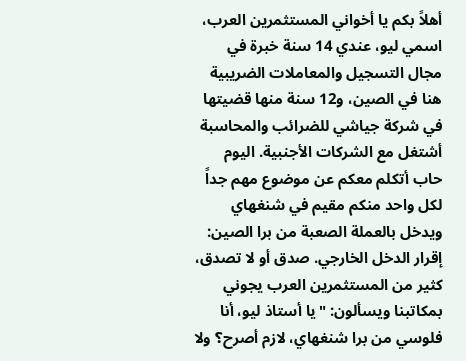أهلاً بكم يا أخواني المستثمرين العرب، اسمي ليو، عندي 14 سنة خبرة في مجال التسجيل والمعاملات الضريبية هنا في الصين، و12 سنة منها قضيتها في شركة جياشي للضرائب والمحاسبة أشتغل مع الشركات الأجنبية. اليوم حاب أتكلم معكم عن موضوع مهم جداً لكل واحد منكم مقيم في شنغهاي ويدخل بالعملة الصعبة من برا الصين: إقرار الدخل الخارجي. صدق أو لا تصدق، كثير من المستثمرين العرب يجوني بمكاتبنا ويسألون: "يا أستاذ ليو، أنا فلوسي من برا شنغهاي، لازم أصرح؟ ولا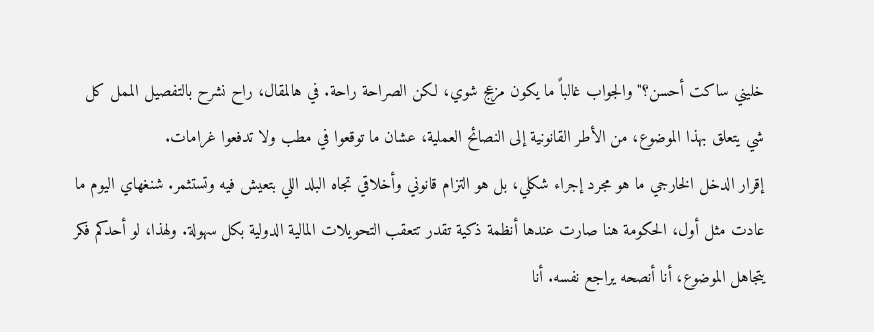خليني ساكت أحسن؟" والجواب غالباً ما يكون مزعج شوي، لكن الصراحة راحة. في هالمقال، راح نشرح بالتفصيل الممل كل شي يتعلق بهذا الموضوع، من الأطر القانونية إلى النصائح العملية، عشان ما توقعوا في مطب ولا تدفعوا غرامات.
إقرار الدخل الخارجي ما هو مجرد إجراء شكلي، بل هو التزام قانوني وأخلاقي تجاه البلد اللي بتعيش فيه وتستثمر. شنغهاي اليوم ما عادت مثل أول، الحكومة هنا صارت عندها أنظمة ذكية تقدر تتعقب التحويلات المالية الدولية بكل سهولة. ولهذا، لو أحدكم فكر يتجاهل الموضوع، أنا أنصحه يراجع نفسه. أنا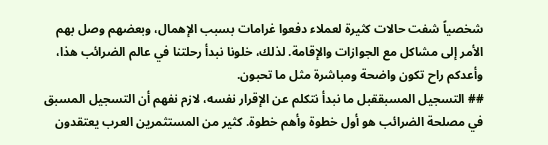شخصياً شفت حالات كثيرة لعملاء دفعوا غرامات بسبب الإهمال، وبعضهم وصل بهم الأمر إلى مشاكل مع الجوازات والإقامة. لذلك، خلونا نبدأ رحلتنا في عالم الضرائب هذا، وأعدكم راح تكون واضحة ومباشرة مثل ما تحبون.
## التسجيل المسبققبل ما نبدأ نتكلم عن الإقرار نفسه، لازم نفهم أن التسجيل المسبق في مصلحة الضرائب هو أول خطوة وأهم خطوة. كثير من المستثمرين العرب يعتقدون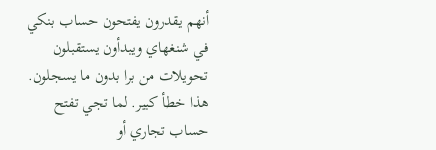أنهم يقدرون يفتحون حساب بنكي في شنغهاي ويبدأون يستقبلون تحويلات من برا بدون ما يسجلون. هذا خطأ كبير. لما تجي تفتح حساب تجاري أو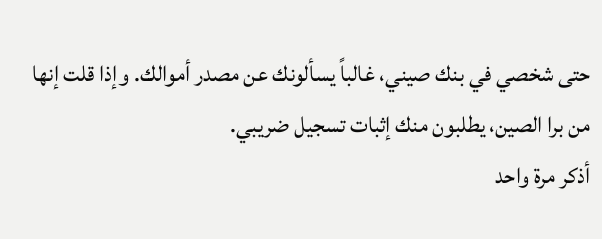حتى شخصي في بنك صيني، غالباً يسألونك عن مصدر أموالك. وإذا قلت إنها من برا الصين، يطلبون منك إثبات تسجيل ضريبي.
أذكر مرة واحد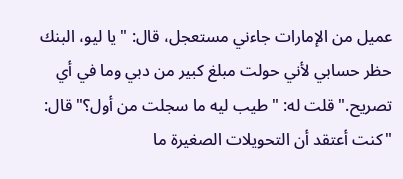عميل من الإمارات جاءني مستعجل، قال: "يا ليو، البنك حظر حسابي لأني حولت مبلغ كبير من دبي وما في أي تصريح." قلت له: "طيب ليه ما سجلت من أول؟" قال: "كنت أعتقد أن التحويلات الصغيرة ما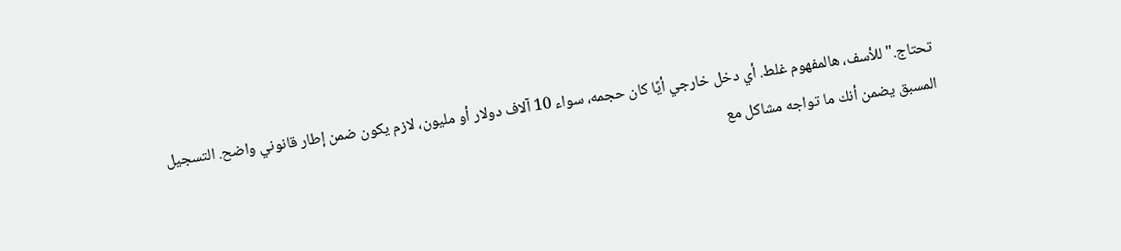تحتاج." للأسف، هالمفهوم غلط. أي دخل خارجي أيًا كان حجمه، سواء 10 آلاف دولار أو مليون، لازم يكون ضمن إطار قانوني واضح. التسجيل المسبق يضمن أنك ما تواجه مشاكل مع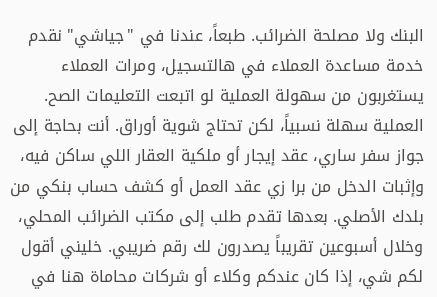البنك ولا مصلحة الضرائب. طبعاً، عندنا في "جياشي" نقدم خدمة مساعدة العملاء في هالتسجيل، ومرات العملاء يستغربون من سهولة العملية لو اتبعت التعليمات الصح.
العملية سهلة نسبياً، لكن تحتاج شوية أوراق. أنت بحاجة إلى جواز سفر ساري، عقد إيجار أو ملكية العقار اللي ساكن فيه، وإثبات الدخل من برا زي عقد العمل أو كشف حساب بنكي من بلدك الأصلي. بعدها تقدم طلب إلى مكتب الضرائب المحلي، وخلال أسبوعين تقريباً يصدرون لك رقم ضريبي. خليني أقول لكم شي، إذا كان عندكم وكلاء أو شركات محاماة هنا في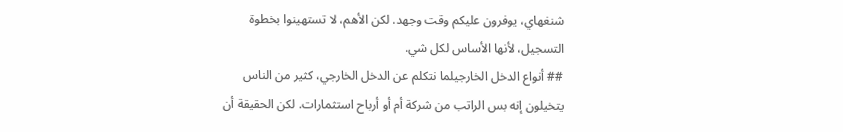شنغهاي، يوفرون عليكم وقت وجهد. لكن الأهم، لا تستهينوا بخطوة التسجيل، لأنها الأساس لكل شي.
## أنواع الدخل الخارجيلما نتكلم عن الدخل الخارجي، كثير من الناس يتخيلون إنه بس الراتب من شركة أم أو أرباح استثمارات. لكن الحقيقة أن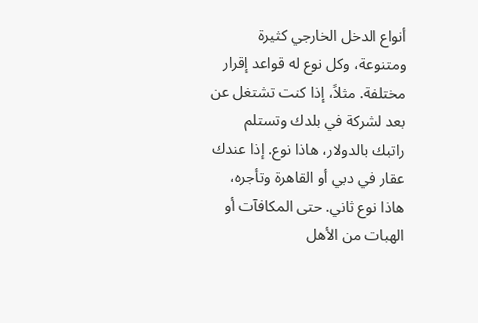أنواع الدخل الخارجي كثيرة ومتنوعة، وكل نوع له قواعد إقرار مختلفة. مثلاً، إذا كنت تشتغل عن بعد لشركة في بلدك وتستلم راتبك بالدولار، هاذا نوع. إذا عندك عقار في دبي أو القاهرة وتأجره، هاذا نوع ثاني. حتى المكافآت أو الهبات من الأهل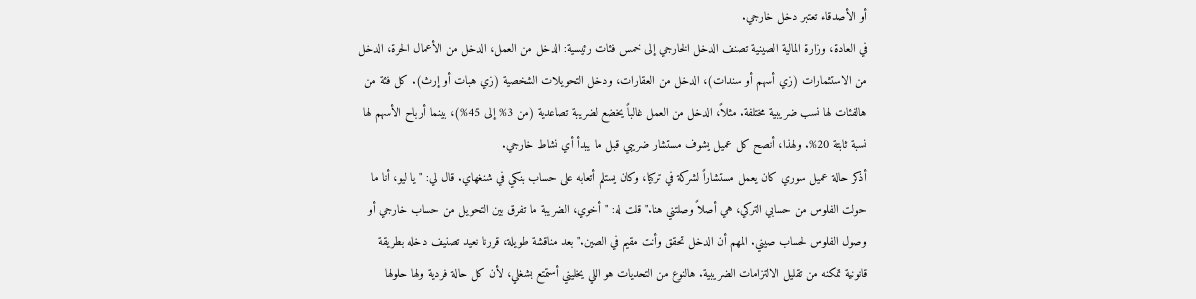أو الأصدقاء تعتبر دخل خارجي.
في العادة، وزارة المالية الصينية تصنف الدخل الخارجي إلى خمس فئات رئيسية: الدخل من العمل، الدخل من الأعمال الحرة، الدخل من الاستثمارات (زي أسهم أو سندات)، الدخل من العقارات، ودخل التحويلات الشخصية (زي هبات أو إرث). كل فئة من هالفئات لها نسب ضريبية مختلفة. مثلاً، الدخل من العمل غالباً يخضع لضريبة تصاعدية (من 3% إلى 45%)، بينما أرباح الأسهم لها نسبة ثابتة 20%. ولهذا، أنصح كل عميل يشوف مستشار ضريبي قبل ما يبدأ أي نشاط خارجي.
أذكر حالة عميل سوري كان يعمل مستشاراً لشركة في تركيا، وكان يستلم أتعابه على حساب بنكي في شنغهاي. قال لي: "يا ليو، أنا ما حولت الفلوس من حسابي التركي، هي أصلاً وصلتني هنا." قلت له: "أخوي، الضريبة ما تفرق بين التحويل من حساب خارجي أو وصول الفلوس لحساب صيني. المهم أن الدخل تحقق وأنت مقيم في الصين." بعد مناقشة طويلة، قررنا نعيد تصنيف دخله بطريقة قانونية تمكنه من تقليل الالتزامات الضريبية. هالنوع من التحديات هو اللي يخليني أستمتع بشغلي، لأن كل حالة فردية ولها حلولها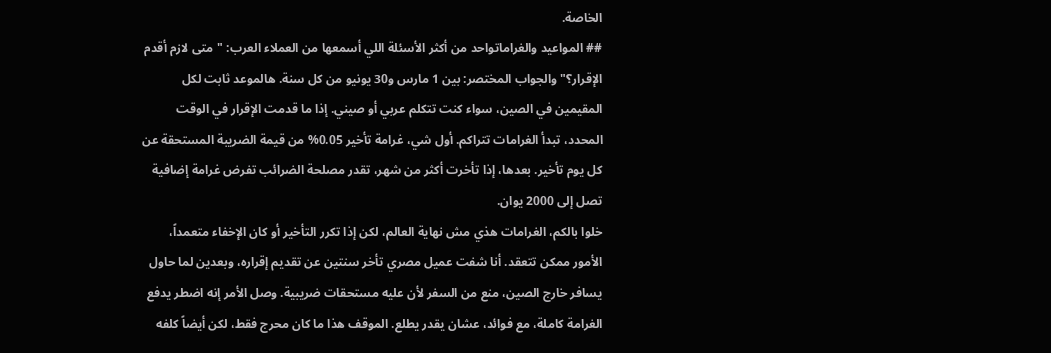الخاصة.
## المواعيد والغراماتواحد من أكثر الأسئلة اللي أسمعها من العملاء العرب: "متى لازم أقدم الإقرار؟" والجواب المختصر: بين 1 مارس و30 يونيو من كل سنة. هالموعد ثابت لكل المقيمين في الصين، سواء كنت تتكلم عربي أو صيني. إذا ما قدمت الإقرار في الوقت المحدد، تبدأ الغرامات تتراكم. أول شي، غرامة تأخير 0.05% من قيمة الضريبة المستحقة عن كل يوم تأخير. بعدها، إذا تأخرت أكثر من شهر، تقدر مصلحة الضرائب تفرض غرامة إضافية تصل إلى 2000 يوان.
خلوا بالكم، الغرامات هذي مش نهاية العالم، لكن إذا تكرر التأخير أو كان الإخفاء متعمداً، الأمور ممكن تتعقد. أنا شفت عميل مصري تأخر سنتين عن تقديم إقراره، وبعدين لما حاول يسافر خارج الصين، منع من السفر لأن عليه مستحقات ضريبية. وصل الأمر إنه اضطر يدفع الغرامة كاملة، مع فوائد، عشان يقدر يطلع. الموقف هذا ما كان محرج فقط، لكن أيضاً كلفه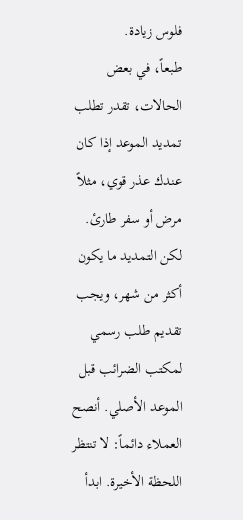فلوس زيادة.
طبعاً، في بعض الحالات، تقدر تطلب تمديد الموعد إذا كان عندك عذر قوي، مثلاً مرض أو سفر طارئ. لكن التمديد ما يكون أكثر من شهر، ويجب تقديم طلب رسمي لمكتب الضرائب قبل الموعد الأصلي. أنصح العملاء دائماً: لا تنتظر اللحظة الأخيرة. ابدأ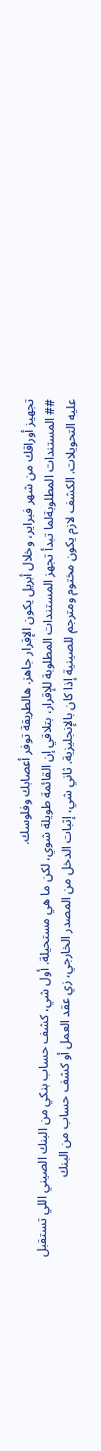تجهيز أوراقك من شهر فبراير، وخلال أبريل يكون الإقرار جاهز. هالطريقة توفر أعصابك وفلوسك.
## المستندات المطلوبةلما تبدأ تجهز المستندات المطلوبة للإقرار، بتلاقي إن القائمة طويلة شوي، لكن ما هي مستحيلة. أول شي، كشف حساب بنكي من البنك الصيني اللي تستقبل عليه التحويلات. الكشف لازم يكون مختوم ومترجم للصينية إذا كان بالإنجليزية. ثاني شي، إثبات الدخل من المصدر الخارجي، زي عقد العمل أو كشف حساب من البنك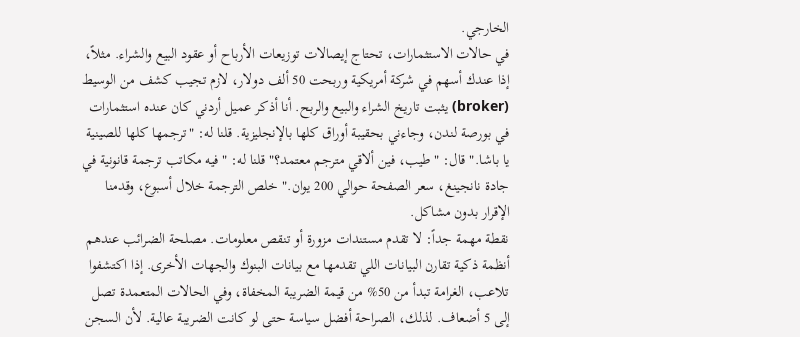الخارجي.
في حالات الاستثمارات، تحتاج إيصالات توزيعات الأرباح أو عقود البيع والشراء. مثلاً، إذا عندك أسهم في شركة أمريكية وربحت 50 ألف دولار، لازم تجيب كشف من الوسيط (broker) يثبت تاريخ الشراء والبيع والربح. أنا أذكر عميل أردني كان عنده استثمارات في بورصة لندن، وجاءني بحقيبة أوراق كلها بالإنجليزية. قلنا له: "ترجمها كلها للصينية يا باشا." قال: "طيب، فين ألاقي مترجم معتمد؟" قلنا له: "فيه مكاتب ترجمة قانونية في جادة نانجينغ، سعر الصفحة حوالي 200 يوان." خلص الترجمة خلال أسبوع، وقدمنا الإقرار بدون مشاكل.
نقطة مهمة جداً: لا تقدم مستندات مزورة أو تنقص معلومات. مصلحة الضرائب عندهم أنظمة ذكية تقارن البيانات اللي تقدمها مع بيانات البنوك والجهات الأخرى. إذا اكتشفوا تلاعب، الغرامة تبدأ من 50% من قيمة الضريبة المخفاة، وفي الحالات المتعمدة تصل إلى 5 أضعاف. لذلك، الصراحة أفضل سياسة حتى لو كانت الضريبة عالية. لأن السجن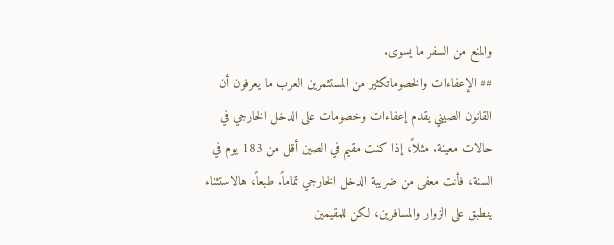والمنع من السفر ما يسوى.
## الإعفاءات والخصوماتكثير من المستثمرين العرب ما يعرفون أن القانون الصيني يقدم إعفاءات وخصومات على الدخل الخارجي في حالات معينة. مثلاً، إذا كنت مقيم في الصين أقل من 183 يوم في السنة، فأنت معفى من ضريبة الدخل الخارجي تماماً. طبعاً، هالاستثناء ينطبق على الزوار والمسافرين، لكن للمقيمين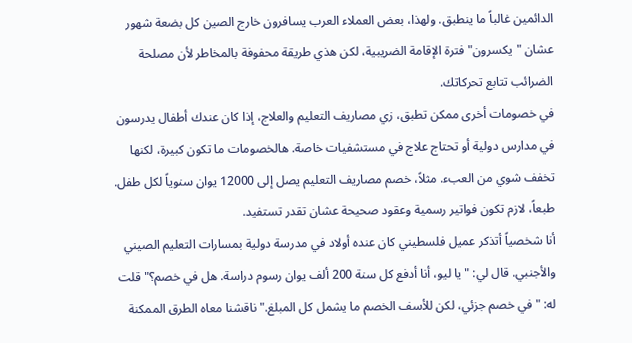الدائمين غالباً ما ينطبق. ولهذا، بعض العملاء العرب يسافرون خارج الصين كل بضعة شهور عشان "يكسرون" فترة الإقامة الضريبية، لكن هذي طريقة محفوفة بالمخاطر لأن مصلحة الضرائب تتابع تحركاتك.
في خصومات أخرى ممكن تطبق، زي مصاريف التعليم والعلاج، إذا كان عندك أطفال يدرسون في مدارس دولية أو تحتاج علاج في مستشفيات خاصة. هالخصومات ما تكون كبيرة، لكنها تخفف شوي من العبء. مثلاً، خصم مصاريف التعليم يصل إلى 12000 يوان سنوياً لكل طفل. طبعاً، لازم تكون فواتير رسمية وعقود صحيحة عشان تقدر تستفيد.
أنا شخصياً أتذكر عميل فلسطيني كان عنده أولاد في مدرسة دولية بمسارات التعليم الصيني والأجنبي. قال لي: "يا ليو، أنا أدفع كل سنة 200 ألف يوان رسوم دراسة. هل في خصم؟" قلت له: "في خصم جزئي، لكن للأسف الخصم ما يشمل كل المبلغ." ناقشنا معاه الطرق الممكنة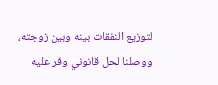لتوزيع النفقات بينه وبين زوجته، ووصلنا لحل قانوني وفر عليه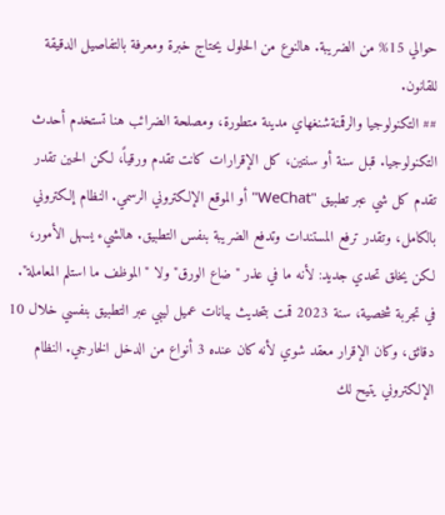حوالي 15% من الضريبة. هالنوع من الحلول يحتاج خبرة ومعرفة بالتفاصيل الدقيقة للقانون.
## التكنولوجيا والرقمنةشنغهاي مدينة متطورة، ومصلحة الضرائب هنا تستخدم أحدث التكنولوجيا. قبل سنة أو سنتين، كل الإقرارات كانت تقدم ورقياً، لكن الحين تقدر تقدم كل شي عبر تطبيق "WeChat" أو الموقع الإلكتروني الرسمي. النظام إلكتروني بالكامل، وتقدر ترفع المستندات وتدفع الضريبة بنفس التطبيق. هالشيء يسهل الأمور، لكن يخلق تحدي جديد: لأنه ما في عذر "ضاع الورق" ولا "الموظف ما استلم المعاملة".
في تجربة شخصية، سنة 2023 قمت بتحديث بيانات عميل ليبي عبر التطبيق بنفسي خلال 10 دقائق، وكان الإقرار معقد شوي لأنه كان عنده 3 أنواع من الدخل الخارجي. النظام الإلكتروني يتيح لك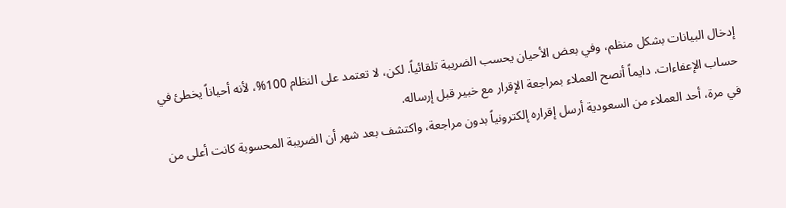إدخال البيانات بشكل منظم، وفي بعض الأحيان يحسب الضريبة تلقائياً. لكن، لا تعتمد على النظام 100%، لأنه أحياناً يخطئ في حساب الإعفاءات. دايماً أنصح العملاء بمراجعة الإقرار مع خبير قبل إرساله.
في مرة، أحد العملاء من السعودية أرسل إقراره إلكترونياً بدون مراجعة، واكتشف بعد شهر أن الضريبة المحسوبة كانت أعلى من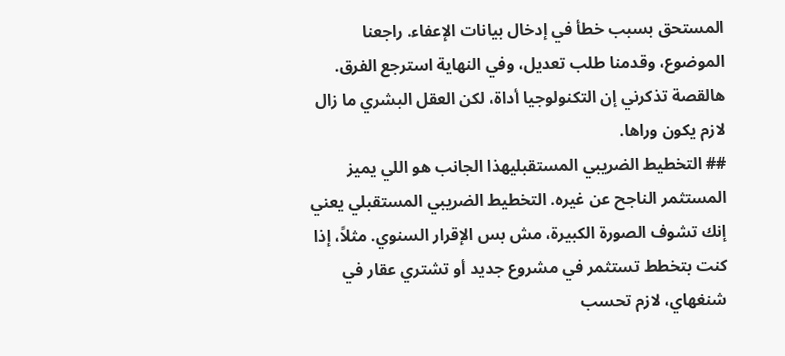المستحق بسبب خطأ في إدخال بيانات الإعفاء. راجعنا الموضوع، وقدمنا طلب تعديل، وفي النهاية استرجع الفرق. هالقصة تذكرني إن التكنولوجيا أداة، لكن العقل البشري ما زال لازم يكون وراها.
## التخطيط الضريبي المستقبليهذا الجانب هو اللي يميز المستثمر الناجح عن غيره. التخطيط الضريبي المستقبلي يعني إنك تشوف الصورة الكبيرة، مش بس الإقرار السنوي. مثلاً، إذا كنت بتخطط تستثمر في مشروع جديد أو تشتري عقار في شنغهاي، لازم تحسب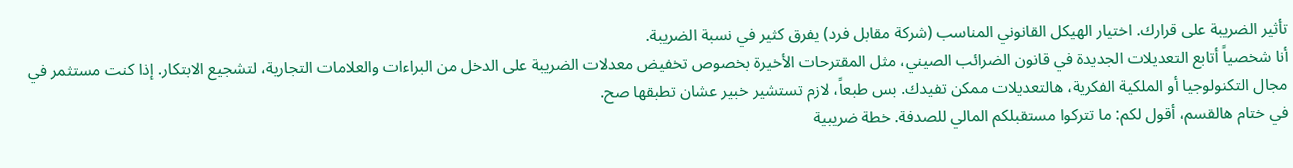تأثير الضريبة على قرارك. اختيار الهيكل القانوني المناسب (شركة مقابل فرد) يفرق كثير في نسبة الضريبة.
أنا شخصياً أتابع التعديلات الجديدة في قانون الضرائب الصيني، مثل المقترحات الأخيرة بخصوص تخفيض معدلات الضريبة على الدخل من البراءات والعلامات التجارية، لتشجيع الابتكار. إذا كنت مستثمر في مجال التكنولوجيا أو الملكية الفكرية، هالتعديلات ممكن تفيدك. بس طبعاً، لازم تستشير خبير عشان تطبقها صح.
في ختام هالقسم، أقول لكم: ما تتركوا مستقبلكم المالي للصدفة. خطة ضريبية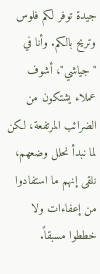جيدة توفر لكم فلوس وتريح بالكم. وأنا في "جياشي"، أشوف عملاء يشتكون من الضرائب المرتفعة، لكن لما نبدأ نحلل وضعهم، نلقى إنهم ما استفادوا من إعفاءات ولا خططوا مسبقاً.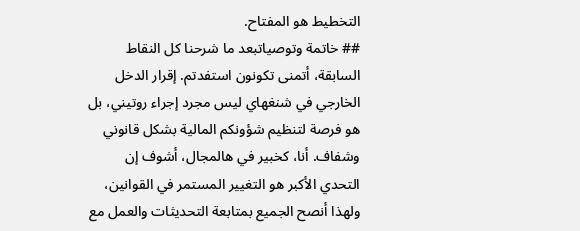التخطيط هو المفتاح.
## خاتمة وتوصياتبعد ما شرحنا كل النقاط السابقة، أتمنى تكونون استفدتم. إقرار الدخل الخارجي في شنغهاي ليس مجرد إجراء روتيني، بل هو فرصة لتنظيم شؤونكم المالية بشكل قانوني وشفاف. أنا، كخبير في هالمجال، أشوف إن التحدي الأكبر هو التغيير المستمر في القوانين، ولهذا أنصح الجميع بمتابعة التحديثات والعمل مع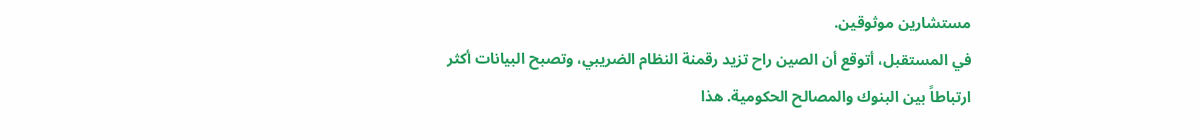مستشارين موثوقين.
في المستقبل، أتوقع أن الصين راح تزيد رقمنة النظام الضريبي، وتصبح البيانات أكثر ارتباطاً بين البنوك والمصالح الحكومية. هذا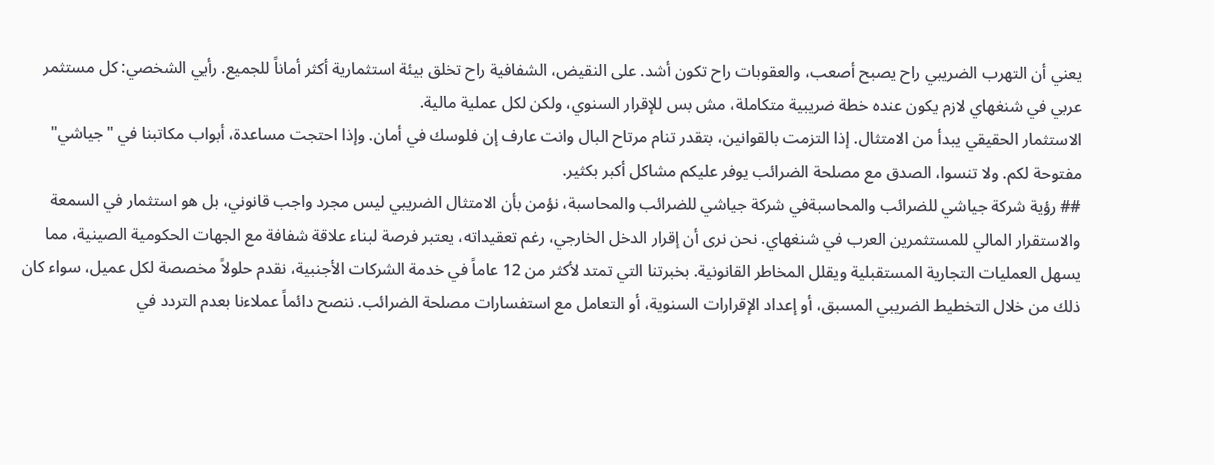يعني أن التهرب الضريبي راح يصبح أصعب، والعقوبات راح تكون أشد. على النقيض، الشفافية راح تخلق بيئة استثمارية أكثر أماناً للجميع. رأيي الشخصي: كل مستثمر عربي في شنغهاي لازم يكون عنده خطة ضريبية متكاملة، مش بس للإقرار السنوي، ولكن لكل عملية مالية.
الاستثمار الحقيقي يبدأ من الامتثال. إذا التزمت بالقوانين، بتقدر تنام مرتاح البال وانت عارف إن فلوسك في أمان. وإذا احتجت مساعدة، أبواب مكاتبنا في "جياشي" مفتوحة لكم. ولا تنسوا، الصدق مع مصلحة الضرائب يوفر عليكم مشاكل أكبر بكثير.
## رؤية شركة جياشي للضرائب والمحاسبةفي شركة جياشي للضرائب والمحاسبة، نؤمن بأن الامتثال الضريبي ليس مجرد واجب قانوني، بل هو استثمار في السمعة والاستقرار المالي للمستثمرين العرب في شنغهاي. نحن نرى أن إقرار الدخل الخارجي، رغم تعقيداته، يعتبر فرصة لبناء علاقة شفافة مع الجهات الحكومية الصينية، مما يسهل العمليات التجارية المستقبلية ويقلل المخاطر القانونية. بخبرتنا التي تمتد لأكثر من 12 عاماً في خدمة الشركات الأجنبية، نقدم حلولاً مخصصة لكل عميل، سواء كان ذلك من خلال التخطيط الضريبي المسبق، أو إعداد الإقرارات السنوية، أو التعامل مع استفسارات مصلحة الضرائب. ننصح دائماً عملاءنا بعدم التردد في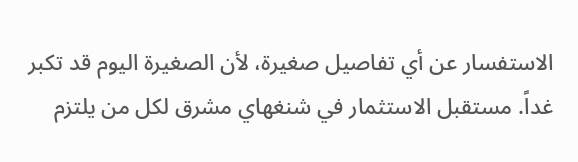الاستفسار عن أي تفاصيل صغيرة، لأن الصغيرة اليوم قد تكبر غداً. مستقبل الاستثمار في شنغهاي مشرق لكل من يلتزم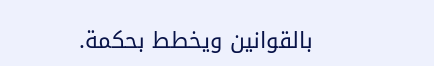بالقوانين ويخطط بحكمة.